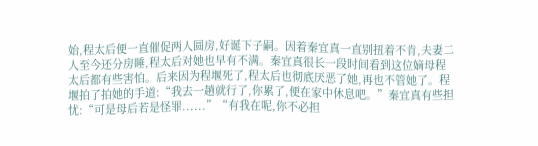始,程太后便一直催促两人圆房,好诞下子嗣。因着秦宜真一直别扭着不肯,夫妻二人至今还分房睡,程太后对她也早有不满。秦宜真很长一段时间看到这位嫡母程太后都有些害怕。后来因为程堰死了,程太后也彻底厌恶了她,再也不管她了。程堰拍了拍她的手道:“我去一趟就行了,你累了,便在家中休息吧。”秦宜真有些担忧:“可是母后若是怪罪......”“有我在呢,你不必担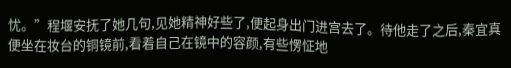忧。”程堰安抚了她几句,见她精神好些了,便起身出门进宫去了。待他走了之后,秦宜真便坐在妆台的铜镜前,看着自己在镜中的容颜,有些愣怔地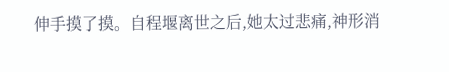伸手摸了摸。自程堰离世之后,她太过悲痛,神形消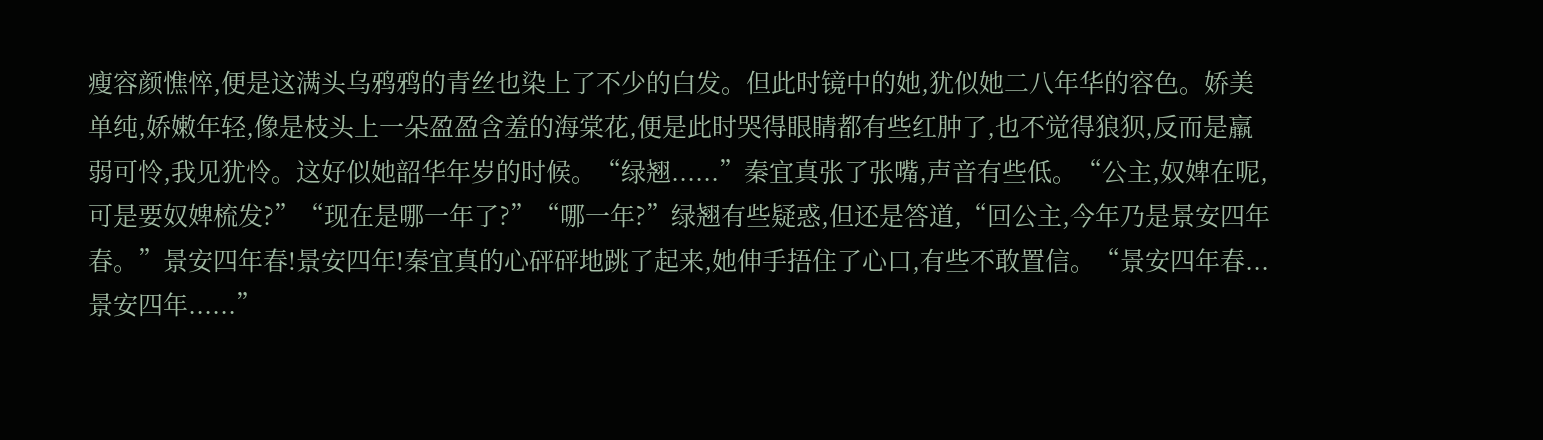瘦容颜憔悴,便是这满头乌鸦鸦的青丝也染上了不少的白发。但此时镜中的她,犹似她二八年华的容色。娇美单纯,娇嫩年轻,像是枝头上一朵盈盈含羞的海棠花,便是此时哭得眼睛都有些红肿了,也不觉得狼狈,反而是羸弱可怜,我见犹怜。这好似她韶华年岁的时候。“绿翘......”秦宜真张了张嘴,声音有些低。“公主,奴婢在呢,可是要奴婢梳发?”“现在是哪一年了?”“哪一年?”绿翘有些疑惑,但还是答道,“回公主,今年乃是景安四年春。”景安四年春!景安四年!秦宜真的心砰砰地跳了起来,她伸手捂住了心口,有些不敢置信。“景安四年春...景安四年......”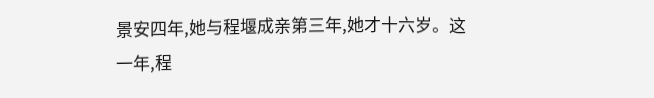景安四年,她与程堰成亲第三年,她才十六岁。这一年,程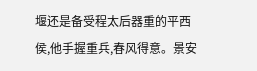堰还是备受程太后器重的平西侯,他手握重兵,春风得意。景安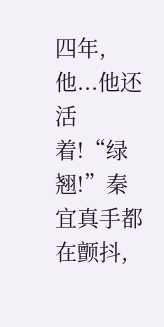四年,他...他还活着!“绿翘!”秦宜真手都在颤抖,